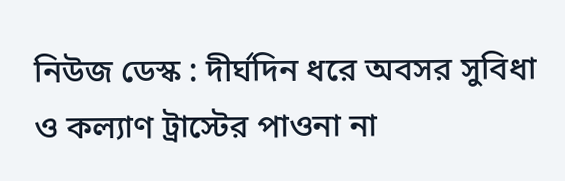নিউজ ডেস্ক : দীর্ঘদিন ধরে অবসর সুবিধা ও কল্যাণ ট্রাস্টের পাওনা না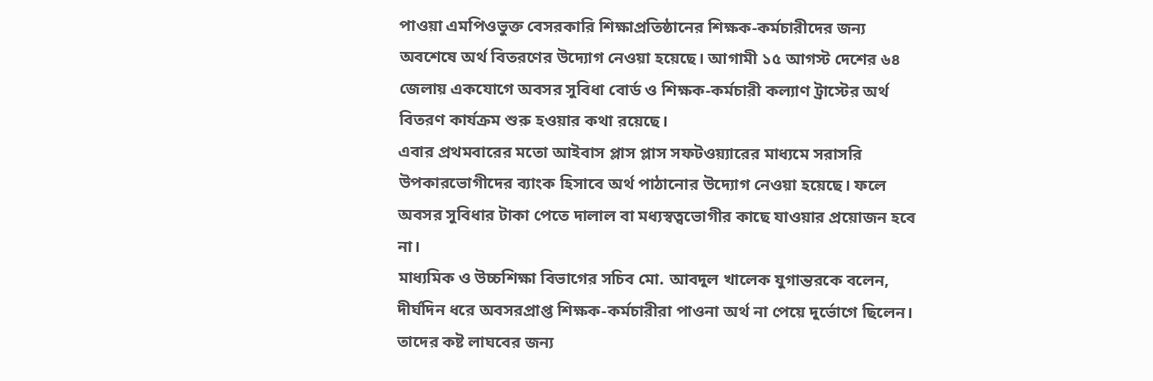পাওয়া এমপিওভুক্ত বেসরকারি শিক্ষাপ্রতিষ্ঠানের শিক্ষক-কর্মচারীদের জন্য অবশেষে অর্থ বিতরণের উদ্যোগ নেওয়া হয়েছে। আগামী ১৫ আগস্ট দেশের ৬৪ জেলায় একযোগে অবসর সুবিধা বোর্ড ও শিক্ষক-কর্মচারী কল্যাণ ট্রাস্টের অর্থ বিতরণ কার্যক্রম শুরু হওয়ার কথা রয়েছে।
এবার প্রথমবারের মতো আইবাস প্লাস প্লাস সফটওয়্যারের মাধ্যমে সরাসরি উপকারভোগীদের ব্যাংক হিসাবে অর্থ পাঠানোর উদ্যোগ নেওয়া হয়েছে। ফলে অবসর সুবিধার টাকা পেতে দালাল বা মধ্যস্বত্বভোগীর কাছে যাওয়ার প্রয়োজন হবে না।
মাধ্যমিক ও উচ্চশিক্ষা বিভাগের সচিব মো. আবদুল খালেক যুগান্তরকে বলেন, দীর্ঘদিন ধরে অবসরপ্রাপ্ত শিক্ষক-কর্মচারীরা পাওনা অর্থ না পেয়ে দুর্ভোগে ছিলেন। তাদের কষ্ট লাঘবের জন্য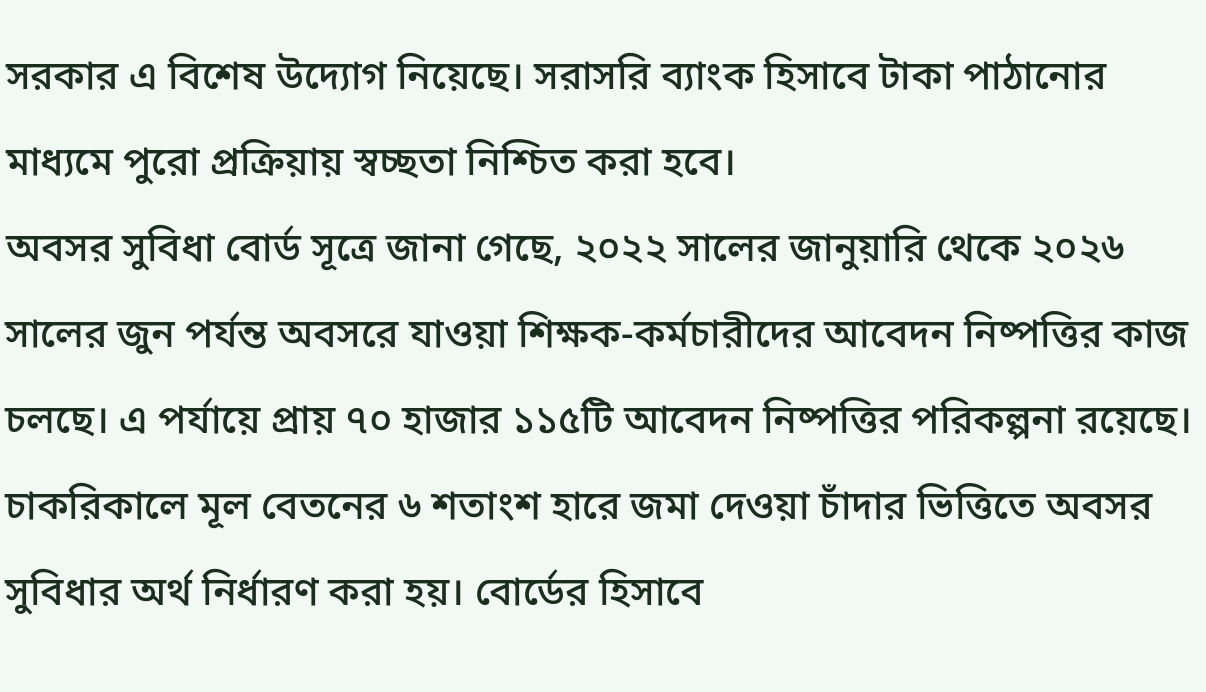সরকার এ বিশেষ উদ্যোগ নিয়েছে। সরাসরি ব্যাংক হিসাবে টাকা পাঠানোর মাধ্যমে পুরো প্রক্রিয়ায় স্বচ্ছতা নিশ্চিত করা হবে।
অবসর সুবিধা বোর্ড সূত্রে জানা গেছে, ২০২২ সালের জানুয়ারি থেকে ২০২৬ সালের জুন পর্যন্ত অবসরে যাওয়া শিক্ষক-কর্মচারীদের আবেদন নিষ্পত্তির কাজ চলছে। এ পর্যায়ে প্রায় ৭০ হাজার ১১৫টি আবেদন নিষ্পত্তির পরিকল্পনা রয়েছে।
চাকরিকালে মূল বেতনের ৬ শতাংশ হারে জমা দেওয়া চাঁদার ভিত্তিতে অবসর সুবিধার অর্থ নির্ধারণ করা হয়। বোর্ডের হিসাবে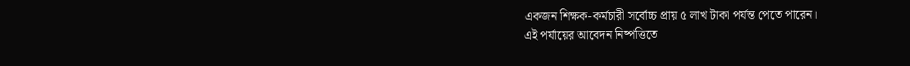একজন শিক্ষক-কর্মচারী সর্বোচ্চ প্রায় ৫ লাখ টাকা পর্যন্ত পেতে পারেন।
এই পর্যায়ের আবেদন নিষ্পত্তিতে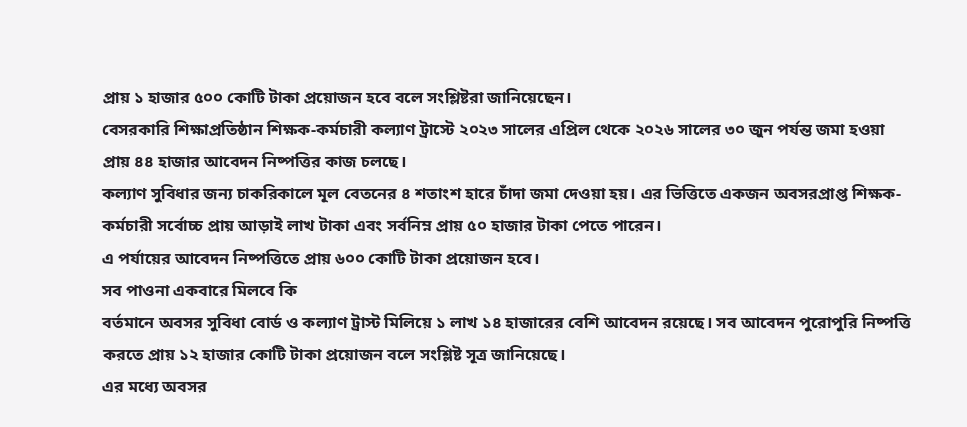প্রায় ১ হাজার ৫০০ কোটি টাকা প্রয়োজন হবে বলে সংশ্লিষ্টরা জানিয়েছেন।
বেসরকারি শিক্ষাপ্রতিষ্ঠান শিক্ষক-কর্মচারী কল্যাণ ট্রাস্টে ২০২৩ সালের এপ্রিল থেকে ২০২৬ সালের ৩০ জুন পর্যন্ত জমা হওয়া প্রায় ৪৪ হাজার আবেদন নিষ্পত্তির কাজ চলছে।
কল্যাণ সুবিধার জন্য চাকরিকালে মূল বেতনের ৪ শতাংশ হারে চাঁদা জমা দেওয়া হয়। এর ভিত্তিতে একজন অবসরপ্রাপ্ত শিক্ষক-কর্মচারী সর্বোচ্চ প্রায় আড়াই লাখ টাকা এবং সর্বনিম্ন প্রায় ৫০ হাজার টাকা পেতে পারেন।
এ পর্যায়ের আবেদন নিষ্পত্তিতে প্রায় ৬০০ কোটি টাকা প্রয়োজন হবে।
সব পাওনা একবারে মিলবে কি
বর্তমানে অবসর সুবিধা বোর্ড ও কল্যাণ ট্রাস্ট মিলিয়ে ১ লাখ ১৪ হাজারের বেশি আবেদন রয়েছে। সব আবেদন পুরোপুরি নিষ্পত্তি করতে প্রায় ১২ হাজার কোটি টাকা প্রয়োজন বলে সংশ্লিষ্ট সূত্র জানিয়েছে।
এর মধ্যে অবসর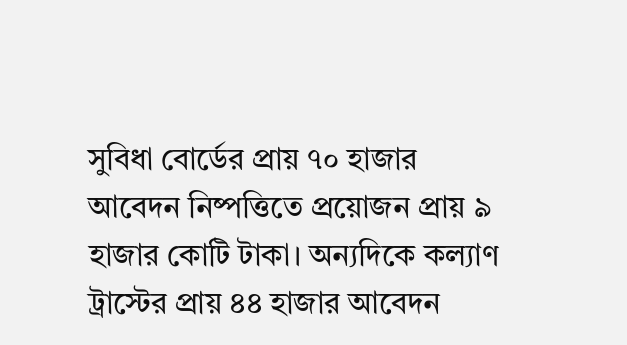সুবিধা বোর্ডের প্রায় ৭০ হাজার আবেদন নিষ্পত্তিতে প্রয়োজন প্রায় ৯ হাজার কোটি টাকা। অন্যদিকে কল্যাণ ট্রাস্টের প্রায় ৪৪ হাজার আবেদন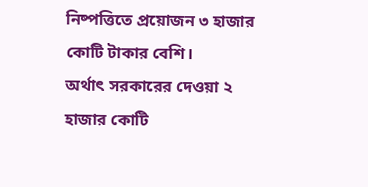নিষ্পত্তিতে প্রয়োজন ৩ হাজার কোটি টাকার বেশি।
অর্থাৎ সরকারের দেওয়া ২ হাজার কোটি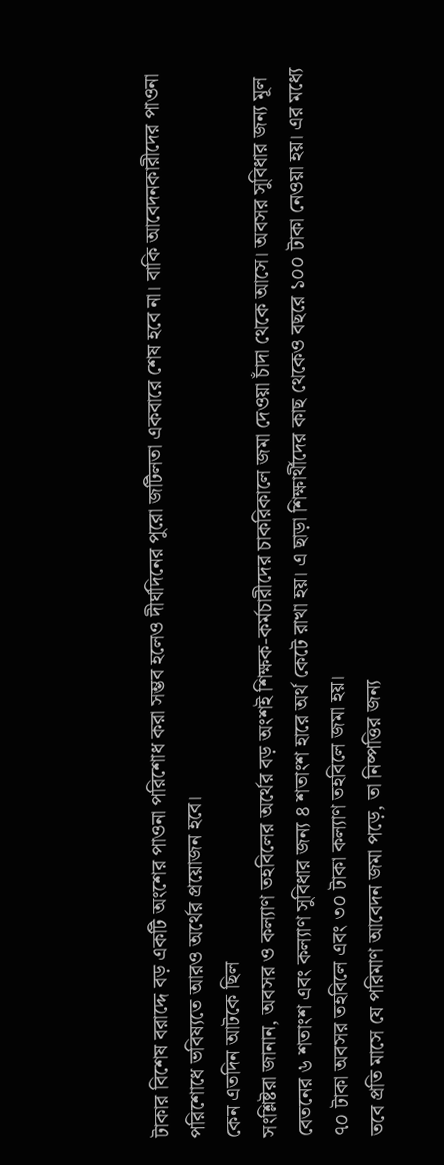টাকার বিশেষ বরাদ্দে বড় একটি অংশের পাওনা পরিশোধ করা সম্ভব হলেও দীর্ঘদিনের পুরো জটিলতা একবারে শেষ হবে না। বাকি আবেদনকারীদের পাওনা পরিশোধে ভবিষ্যতে আরও অর্থের প্রয়োজন হবে।
কেন এতদিন আটকে ছিল
সংশ্লিষ্টরা জানান, অবসর ও কল্যাণ তহবিলের অর্থের বড় অংশই শিক্ষক-কর্মচারীদের চাকরিকালে জমা দেওয়া চাঁদা থেকে আসে। অবসর সুবিধার জন্য মূল বেতনের ৬ শতাংশ এবং কল্যাণ সুবিধার জন্য ৪ শতাংশ হারে অর্থ কেটে রাখা হয়। এ ছাড়া শিক্ষার্থীদের কাছ থেকেও বছরে ১০০ টাকা নেওয়া হয়। এর মধ্যে ৭০ টাকা অবসর তহবিলে এবং ৩০ টাকা কল্যাণ তহবিলে জমা হয়।
তবে প্রতি মাসে যে পরিমাণ আবেদন জমা পড়ে, তা নিষ্পত্তির জন্য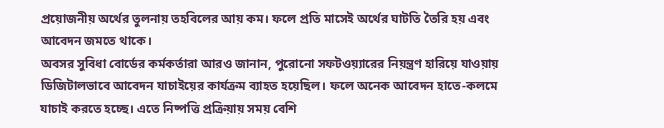প্রয়োজনীয় অর্থের তুলনায় তহবিলের আয় কম। ফলে প্রতি মাসেই অর্থের ঘাটতি তৈরি হয় এবং আবেদন জমতে থাকে।
অবসর সুবিধা বোর্ডের কর্মকর্তারা আরও জানান, পুরোনো সফটওয়্যারের নিয়ন্ত্রণ হারিয়ে যাওয়ায় ডিজিটালভাবে আবেদন যাচাইয়ের কার্যক্রম ব্যাহত হয়েছিল। ফলে অনেক আবেদন হাতে-কলমে যাচাই করতে হচ্ছে। এতে নিষ্পত্তি প্রক্রিয়ায় সময় বেশি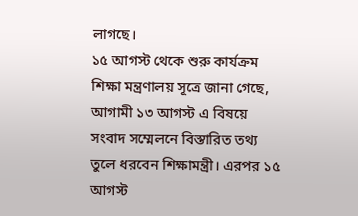লাগছে।
১৫ আগস্ট থেকে শুরু কার্যক্রম
শিক্ষা মন্ত্রণালয় সূত্রে জানা গেছে, আগামী ১৩ আগস্ট এ বিষয়ে সংবাদ সম্মেলনে বিস্তারিত তথ্য তুলে ধরবেন শিক্ষামন্ত্রী। এরপর ১৫ আগস্ট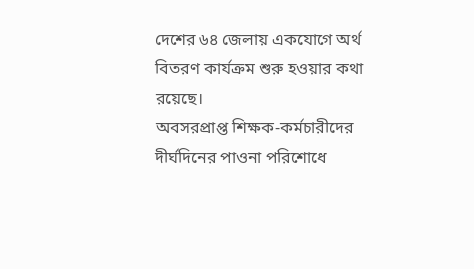দেশের ৬৪ জেলায় একযোগে অর্থ বিতরণ কার্যক্রম শুরু হওয়ার কথা রয়েছে।
অবসরপ্রাপ্ত শিক্ষক-কর্মচারীদের দীর্ঘদিনের পাওনা পরিশোধে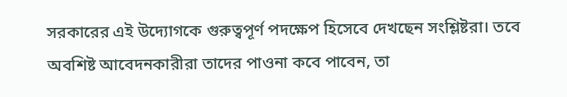সরকারের এই উদ্যোগকে গুরুত্বপূর্ণ পদক্ষেপ হিসেবে দেখছেন সংশ্লিষ্টরা। তবে অবশিষ্ট আবেদনকারীরা তাদের পাওনা কবে পাবেন, তা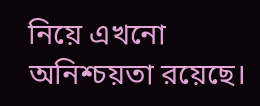নিয়ে এখনো অনিশ্চয়তা রয়েছে।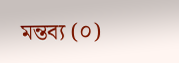মন্তব্য (০)